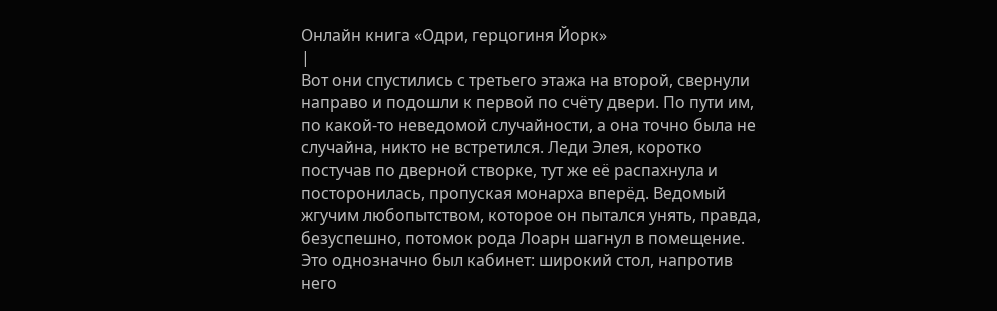Онлайн книга «Одри, герцогиня Йорк»
|
Вот они спустились с третьего этажа на второй, свернули направо и подошли к первой по счёту двери. По пути им, по какой-то неведомой случайности, а она точно была не случайна, никто не встретился. Леди Элея, коротко постучав по дверной створке, тут же её распахнула и посторонилась, пропуская монарха вперёд. Ведомый жгучим любопытством, которое он пытался унять, правда, безуспешно, потомок рода Лоарн шагнул в помещение. Это однозначно был кабинет: широкий стол, напротив него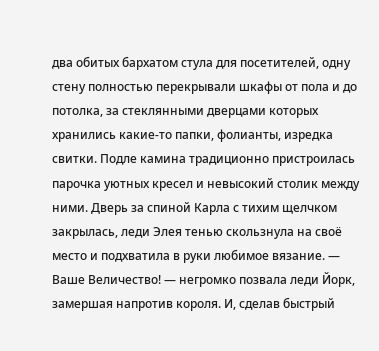два обитых бархатом стула для посетителей, одну стену полностью перекрывали шкафы от пола и до потолка, за стеклянными дверцами которых хранились какие-то папки, фолианты, изредка свитки. Подле камина традиционно пристроилась парочка уютных кресел и невысокий столик между ними. Дверь за спиной Карла с тихим щелчком закрылась, леди Элея тенью скользнула на своё место и подхватила в руки любимое вязание. — Ваше Величество! — негромко позвала леди Йорк, замершая напротив короля. И, сделав быстрый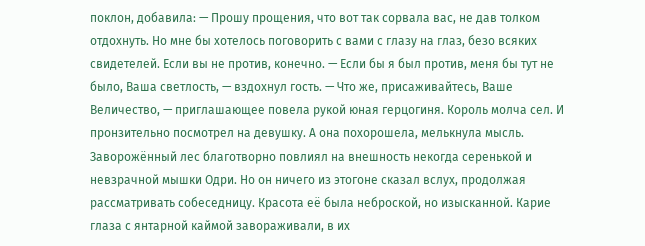поклон, добавила: — Прошу прощения, что вот так сорвала вас, не дав толком отдохнуть. Но мне бы хотелось поговорить с вами с глазу на глаз, безо всяких свидетелей. Если вы не против, конечно. — Если бы я был против, меня бы тут не было, Ваша светлость, — вздохнул гость. — Что же, присаживайтесь, Ваше Величество, — приглашающее повела рукой юная герцогиня. Король молча сел. И пронзительно посмотрел на девушку. А она похорошела, мелькнула мысль. Заворожённый лес благотворно повлиял на внешность некогда серенькой и невзрачной мышки Одри. Но он ничего из этогоне сказал вслух, продолжая рассматривать собеседницу. Красота её была неброской, но изысканной. Карие глаза с янтарной каймой завораживали, в их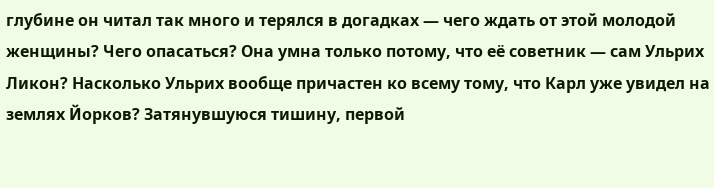глубине он читал так много и терялся в догадках — чего ждать от этой молодой женщины? Чего опасаться? Она умна только потому, что её советник — сам Ульрих Ликон? Насколько Ульрих вообще причастен ко всему тому, что Карл уже увидел на землях Йорков? Затянувшуюся тишину, первой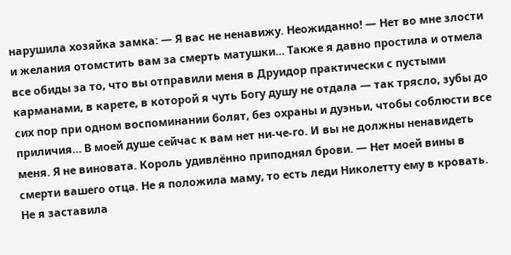нарушила хозяйка замка: — Я вас не ненавижу. Неожиданно! — Нет во мне злости и желания отомстить вам за смерть матушки… Также я давно простила и отмела все обиды за то, что вы отправили меня в Друидор практически с пустыми карманами, в карете, в которой я чуть Богу душу не отдала — так трясло, зубы до сих пор при одном воспоминании болят, без охраны и дуэньи, чтобы соблюсти все приличия… В моей душе сейчас к вам нет ни-че-го. И вы не должны ненавидеть меня. Я не виновата. Король удивлённо приподнял брови. — Нет моей вины в смерти вашего отца. Не я положила маму, то есть леди Николетту ему в кровать. Не я заставила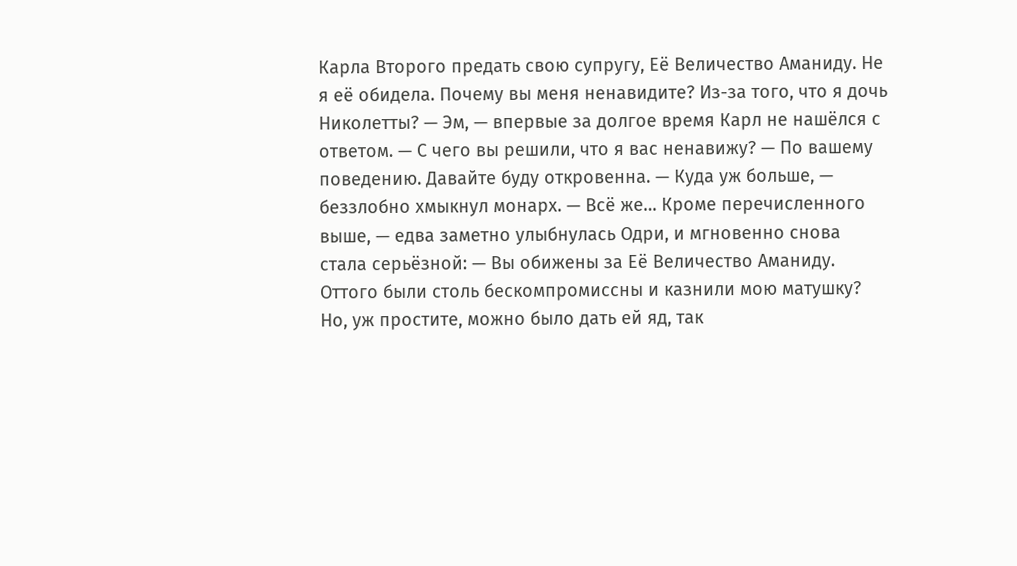Карла Второго предать свою супругу, Её Величество Аманиду. Не я её обидела. Почему вы меня ненавидите? Из-за того, что я дочь Николетты? — Эм, — впервые за долгое время Карл не нашёлся с ответом. — С чего вы решили, что я вас ненавижу? — По вашему поведению. Давайте буду откровенна. — Куда уж больше, — беззлобно хмыкнул монарх. — Всё же… Кроме перечисленного выше, — едва заметно улыбнулась Одри, и мгновенно снова стала серьёзной: — Вы обижены за Её Величество Аманиду. Оттого были столь бескомпромиссны и казнили мою матушку? Но, уж простите, можно было дать ей яд, так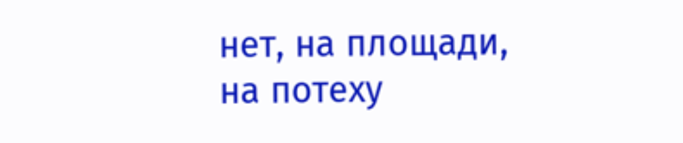нет, на площади, на потеху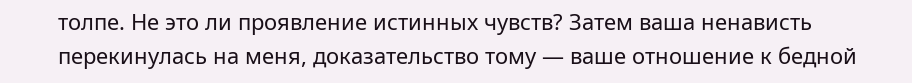толпе. Не это ли проявление истинных чувств? Затем ваша ненависть перекинулась на меня, доказательство тому — ваше отношение к бедной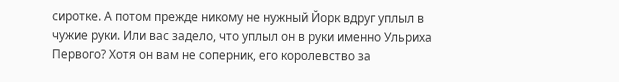сиротке. А потом прежде никому не нужный Йорк вдруг уплыл в чужие руки. Или вас задело, что уплыл он в руки именно Ульриха Первого? Хотя он вам не соперник, его королевство за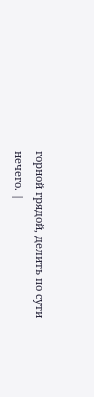горной грядой, делить по сути нечего. |